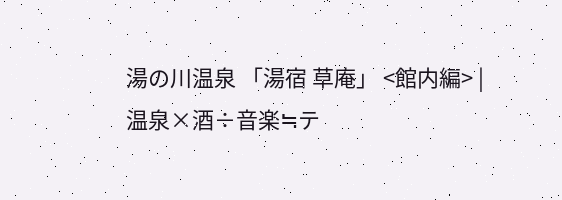湯の川温泉 「湯宿 草庵」 <館内編> | 温泉×酒÷音楽≒テ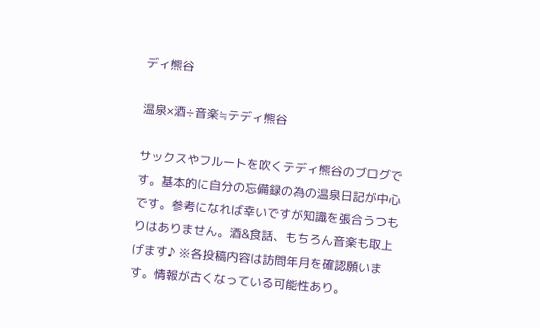ディ熊谷

温泉×酒÷音楽≒テディ熊谷

サックスやフルートを吹くテディ熊谷のブログです。基本的に自分の忘備録の為の温泉日記が中心です。参考になれば幸いですが知識を張合うつもりはありません。酒&食話、もちろん音楽も取上げます♪ ※各投稿内容は訪問年月を確認願います。情報が古くなっている可能性あり。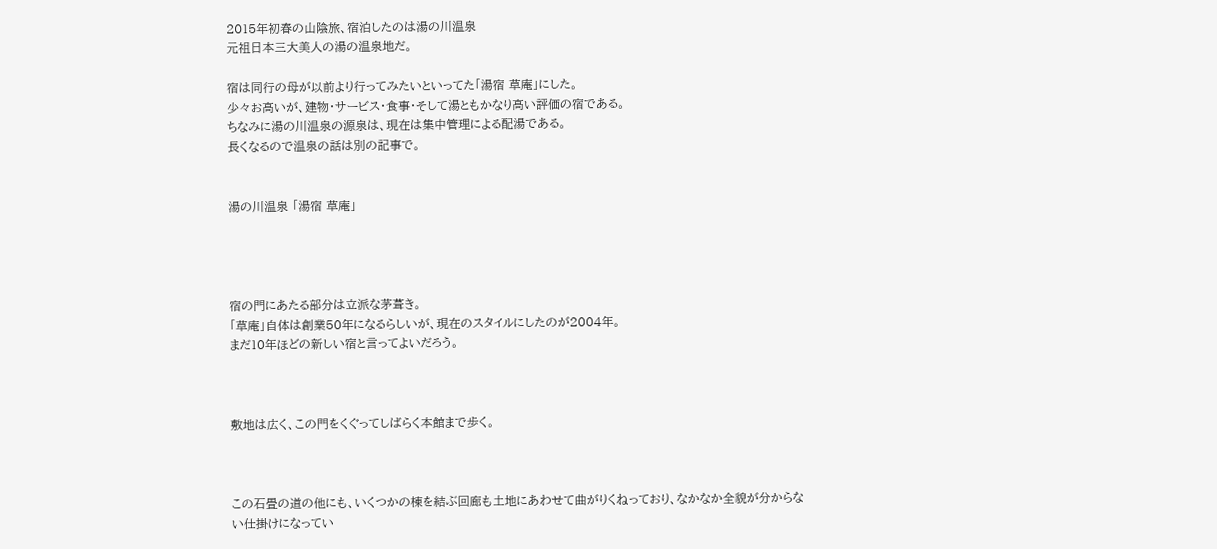2015年初春の山陰旅、宿泊したのは湯の川温泉
元祖日本三大美人の湯の温泉地だ。

宿は同行の母が以前より行ってみたいといってた「湯宿 草庵」にした。
少々お高いが、建物・サービス・食事・そして湯ともかなり高い評価の宿である。
ちなみに湯の川温泉の源泉は、現在は集中管理による配湯である。
長くなるので温泉の話は別の記事で。


湯の川温泉 「湯宿 草庵」




宿の門にあたる部分は立派な茅葺き。
「草庵」自体は創業50年になるらしいが、現在のスタイルにしたのが2004年。
まだ10年ほどの新しい宿と言ってよいだろう。



敷地は広く、この門をくぐってしばらく本館まで歩く。



この石畳の道の他にも、いくつかの棟を結ぶ回廊も土地にあわせて曲がりくねっており、なかなか全貌が分からない仕掛けになってい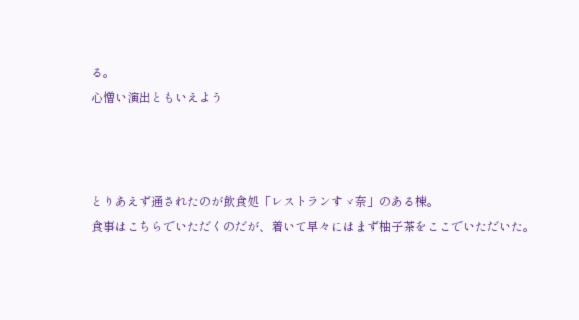る。
心憎い演出ともいえよう



とりあえず通されたのが飲食処「レストランすゞ奈」のある棟。
食事はこちらでいただくのだが、着いて早々にはまず柚子茶をここでいただいた。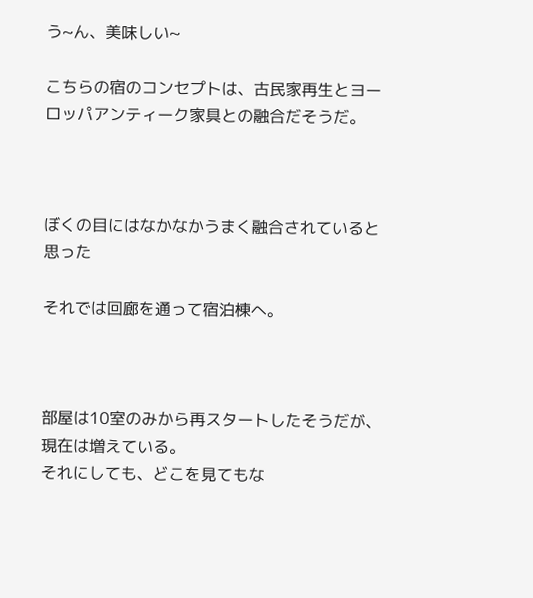う~ん、美味しい~

こちらの宿のコンセプトは、古民家再生とヨーロッパアンティーク家具との融合だそうだ。



ぼくの目にはなかなかうまく融合されていると思った

それでは回廊を通って宿泊棟へ。



部屋は10室のみから再スタートしたそうだが、現在は増えている。
それにしても、どこを見てもな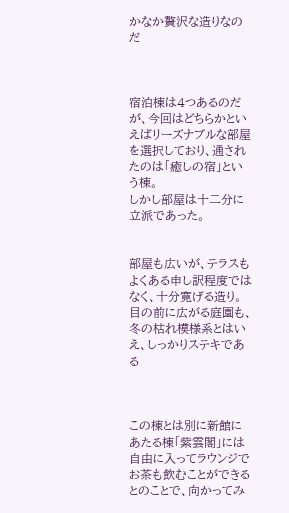かなか贅沢な造りなのだ



宿泊棟は4つあるのだが、今回はどちらかといえばリーズナブルな部屋を選択しており、通されたのは「癒しの宿」という棟。
しかし部屋は十二分に立派であった。


部屋も広いが、テラスもよくある申し訳程度ではなく、十分寛げる造り。
目の前に広がる庭園も、冬の枯れ模様系とはいえ、しっかりステキである



この棟とは別に新館にあたる棟「紫雲閣」には自由に入ってラウンジでお茶も飲むことができるとのことで、向かってみ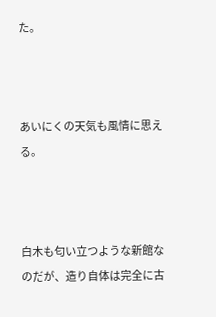た。



あいにくの天気も風情に思える。



白木も匂い立つような新館なのだが、造り自体は完全に古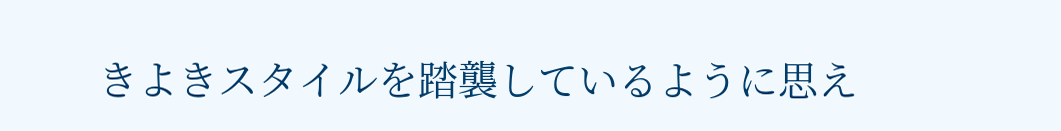きよきスタイルを踏襲しているように思え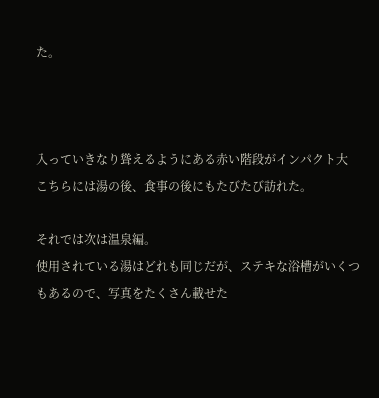た。



入っていきなり聳えるようにある赤い階段がインパクト大
こちらには湯の後、食事の後にもたびたび訪れた。

それでは次は温泉編。
使用されている湯はどれも同じだが、ステキな浴槽がいくつもあるので、写真をたくさん載せた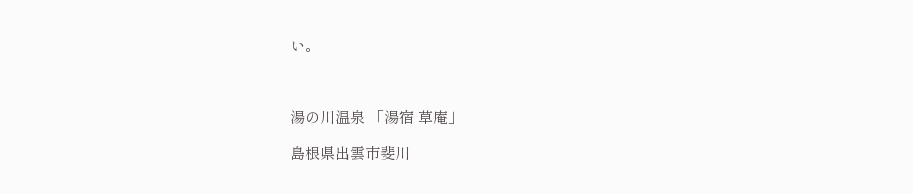い。



湯の川温泉 「湯宿 草庵」

島根県出雲市斐川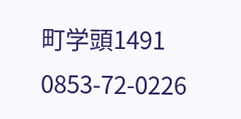町学頭1491
0853-72-0226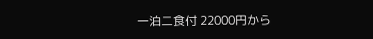一泊二食付 22000円から